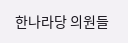한나라당 의원들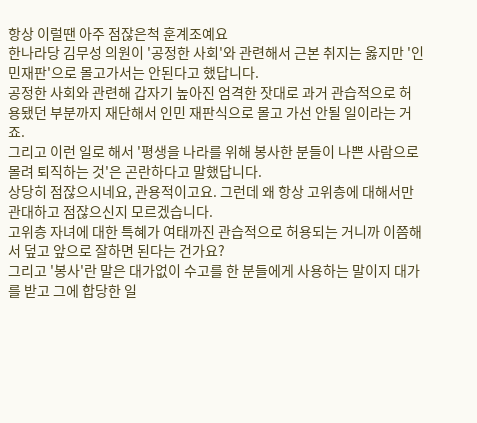항상 이럴땐 아주 점잖은척 훈계조예요
한나라당 김무성 의원이 '공정한 사회'와 관련해서 근본 취지는 옳지만 '인민재판'으로 몰고가서는 안된다고 했답니다.
공정한 사회와 관련해 갑자기 높아진 엄격한 잣대로 과거 관습적으로 허용됐던 부분까지 재단해서 인민 재판식으로 몰고 가선 안될 일이라는 거죠.
그리고 이런 일로 해서 '평생을 나라를 위해 봉사한 분들이 나쁜 사람으로 몰려 퇴직하는 것'은 곤란하다고 말했답니다.
상당히 점잖으시네요, 관용적이고요. 그런데 왜 항상 고위층에 대해서만 관대하고 점잖으신지 모르겠습니다.
고위층 자녀에 대한 특혜가 여태까진 관습적으로 허용되는 거니까 이쯤해서 덮고 앞으로 잘하면 된다는 건가요?
그리고 '봉사'란 말은 대가없이 수고를 한 분들에게 사용하는 말이지 대가를 받고 그에 합당한 일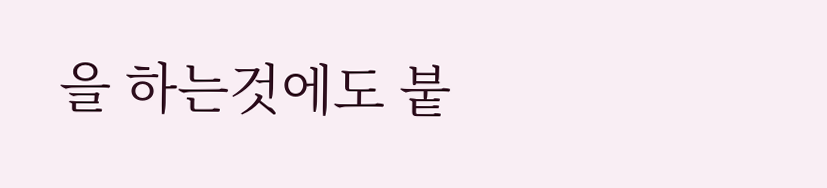을 하는것에도 붙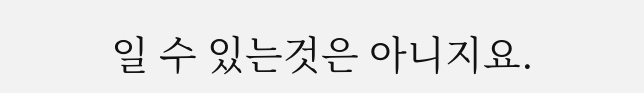일 수 있는것은 아니지요.